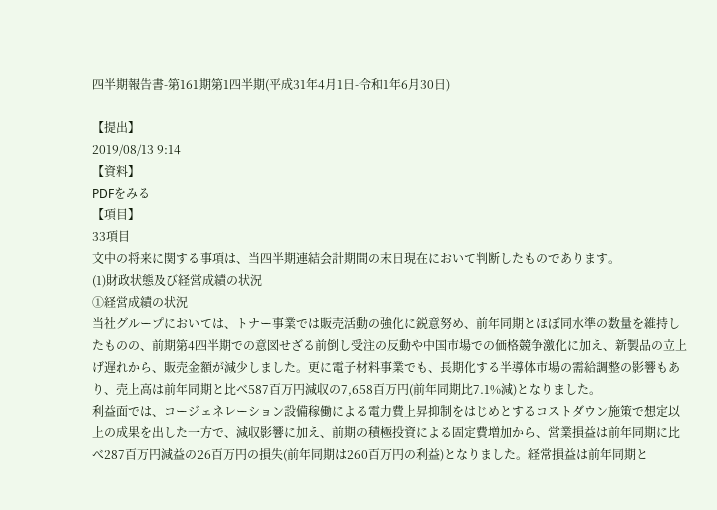四半期報告書-第161期第1四半期(平成31年4月1日-令和1年6月30日)

【提出】
2019/08/13 9:14
【資料】
PDFをみる
【項目】
33項目
文中の将来に関する事項は、当四半期連結会計期間の末日現在において判断したものであります。
(1)財政状態及び経営成績の状況
①経営成績の状況
当社グループにおいては、トナー事業では販売活動の強化に鋭意努め、前年同期とほぼ同水準の数量を維持したものの、前期第4四半期での意図せざる前倒し受注の反動や中国市場での価格競争激化に加え、新製品の立上げ遅れから、販売金額が減少しました。更に電子材料事業でも、長期化する半導体市場の需給調整の影響もあり、売上高は前年同期と比べ587百万円減収の7,658百万円(前年同期比7.1%減)となりました。
利益面では、コージェネレーション設備稼働による電力費上昇抑制をはじめとするコストダウン施策で想定以上の成果を出した一方で、減収影響に加え、前期の積極投資による固定費増加から、営業損益は前年同期に比べ287百万円減益の26百万円の損失(前年同期は260百万円の利益)となりました。経常損益は前年同期と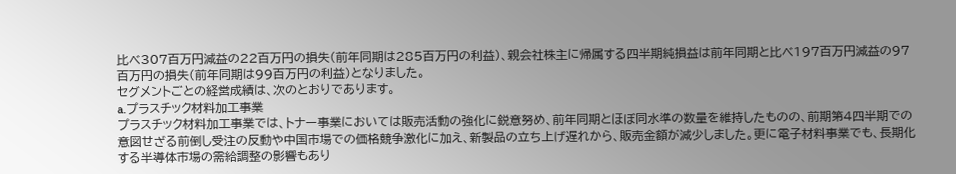比べ307百万円減益の22百万円の損失(前年同期は285百万円の利益)、親会社株主に帰属する四半期純損益は前年同期と比べ197百万円減益の97百万円の損失(前年同期は99百万円の利益)となりました。
セグメントごとの経営成績は、次のとおりであります。
a.プラスチック材料加工事業
プラスチック材料加工事業では、トナー事業においては販売活動の強化に鋭意努め、前年同期とほぼ同水準の数量を維持したものの、前期第4四半期での意図せざる前倒し受注の反動や中国市場での価格競争激化に加え、新製品の立ち上げ遅れから、販売金額が減少しました。更に電子材料事業でも、長期化する半導体市場の需給調整の影響もあり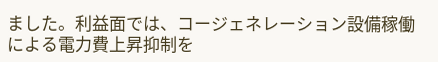ました。利益面では、コージェネレーション設備稼働による電力費上昇抑制を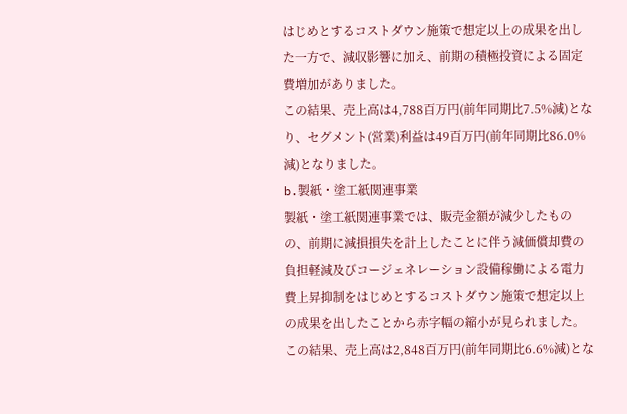はじめとするコストダウン施策で想定以上の成果を出した一方で、減収影響に加え、前期の積極投資による固定費増加がありました。
この結果、売上高は4,788百万円(前年同期比7.5%減)となり、セグメント(営業)利益は49百万円(前年同期比86.0%減)となりました。
b.製紙・塗工紙関連事業
製紙・塗工紙関連事業では、販売金額が減少したものの、前期に減損損失を計上したことに伴う減価償却費の負担軽減及びコージェネレーション設備稼働による電力費上昇抑制をはじめとするコストダウン施策で想定以上の成果を出したことから赤字幅の縮小が見られました。
この結果、売上高は2,848百万円(前年同期比6.6%減)とな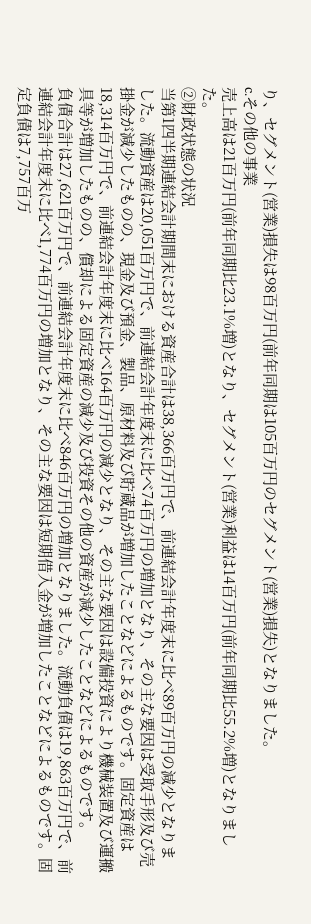り、セグメント(営業)損失は98百万円(前年同期は105百万円のセグメント(営業)損失)となりました。
c.その他の事業
売上高は21百万円(前年同期比23.1%増)となり、セグメント(営業)利益は14百万円(前年同期比55.2%増)となりました。
②財政状態の状況
当第1四半期連結会計期間末における資産合計は38,366百万円で、前連結会計年度末に比べ89百万円の減少となりました。流動資産は20,051百万円で、前連結会計年度末に比べ74百万円の増加となり、その主な要因は受取手形及び売掛金が減少したものの、現金及び預金、製品、原材料及び貯蔵品が増加したことなどによるものです。固定資産は18,314百万円で、前連結会計年度末に比べ164百万円の減少となり、その主な要因は設備投資により機械装置及び運搬具等が増加したものの、償却による固定資産の減少及び投資その他の資産が減少したことなどによるものです。
負債合計は27,621百万円で、前連結会計年度末に比べ846百万円の増加となりました。流動負債は19,863百万円で、前連結会計年度末に比べ1,774百万円の増加となり、その主な要因は短期借入金が増加したことなどによるものです。固定負債は7,757百万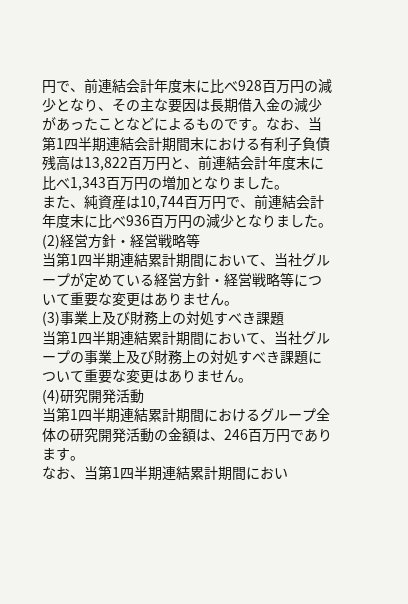円で、前連結会計年度末に比べ928百万円の減少となり、その主な要因は長期借入金の減少があったことなどによるものです。なお、当第1四半期連結会計期間末における有利子負債残高は13,822百万円と、前連結会計年度末に比べ1,343百万円の増加となりました。
また、純資産は10,744百万円で、前連結会計年度末に比べ936百万円の減少となりました。
(2)経営方針・経営戦略等
当第1四半期連結累計期間において、当社グループが定めている経営方針・経営戦略等について重要な変更はありません。
(3)事業上及び財務上の対処すべき課題
当第1四半期連結累計期間において、当社グループの事業上及び財務上の対処すべき課題について重要な変更はありません。
(4)研究開発活動
当第1四半期連結累計期間におけるグループ全体の研究開発活動の金額は、246百万円であります。
なお、当第1四半期連結累計期間におい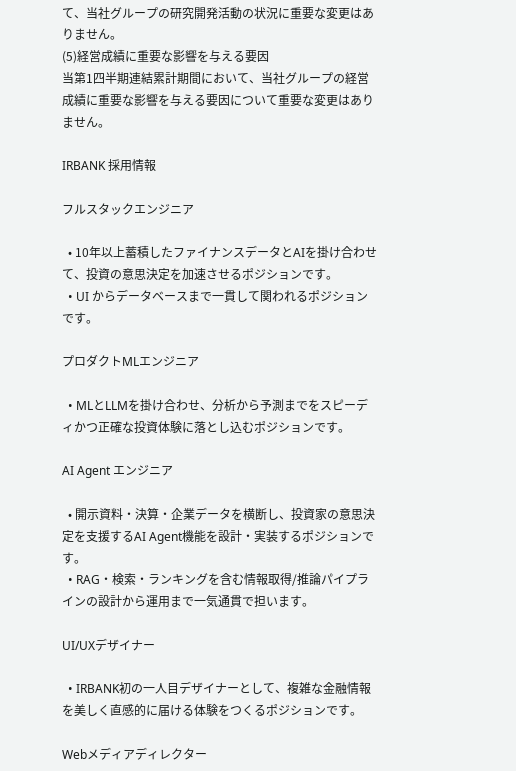て、当社グループの研究開発活動の状況に重要な変更はありません。
(5)経営成績に重要な影響を与える要因
当第1四半期連結累計期間において、当社グループの経営成績に重要な影響を与える要因について重要な変更はありません。

IRBANK 採用情報

フルスタックエンジニア

  • 10年以上蓄積したファイナンスデータとAIを掛け合わせて、投資の意思決定を加速させるポジションです。
  • UI からデータベースまで一貫して関われるポジションです。

プロダクトMLエンジニア

  • MLとLLMを掛け合わせ、分析から予測までをスピーディかつ正確な投資体験に落とし込むポジションです。

AI Agent エンジニア

  • 開示資料・決算・企業データを横断し、投資家の意思決定を支援するAI Agent機能を設計・実装するポジションです。
  • RAG・検索・ランキングを含む情報取得/推論パイプラインの設計から運用まで一気通貫で担います。

UI/UXデザイナー

  • IRBANK初の一人目デザイナーとして、複雑な金融情報を美しく直感的に届ける体験をつくるポジションです。

Webメディアディレクター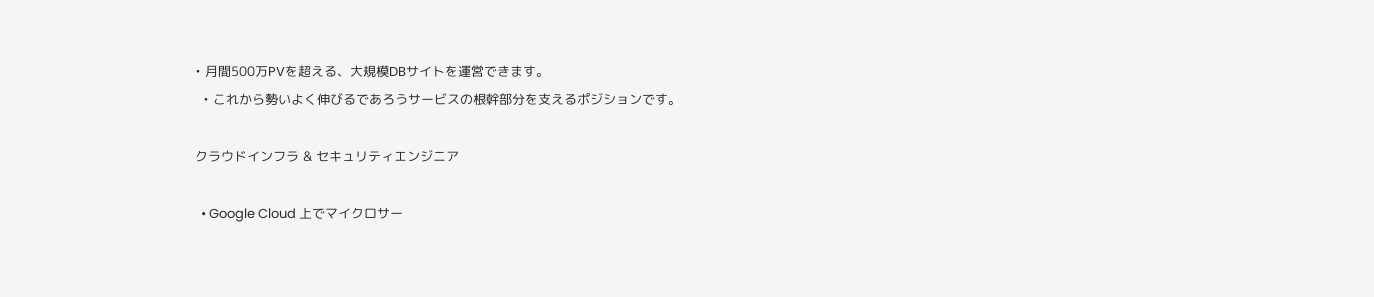• 月間500万PVを超える、大規模DBサイトを運営できます。
  • これから勢いよく伸びるであろうサービスの根幹部分を支えるポジションです。

クラウドインフラ & セキュリティエンジニア

  • Google Cloud 上でマイクロサー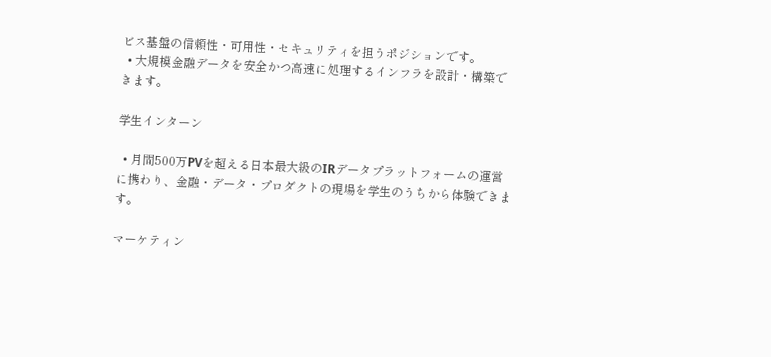ビス基盤の信頼性・可用性・セキュリティを担うポジションです。
  • 大規模金融データを安全かつ高速に処理するインフラを設計・構築できます。

学生インターン

  • 月間500万PVを超える日本最大級のIRデータプラットフォームの運営に携わり、金融・データ・プロダクトの現場を学生のうちから体験できます。

マーケティン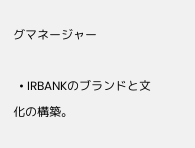グマネージャー

  • IRBANKのブランドと文化の構築。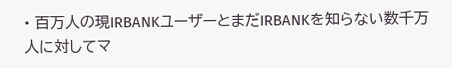• 百万人の現IRBANKユーザーとまだIRBANKを知らない数千万人に対してマ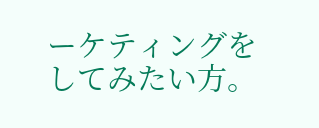ーケティングをしてみたい方。